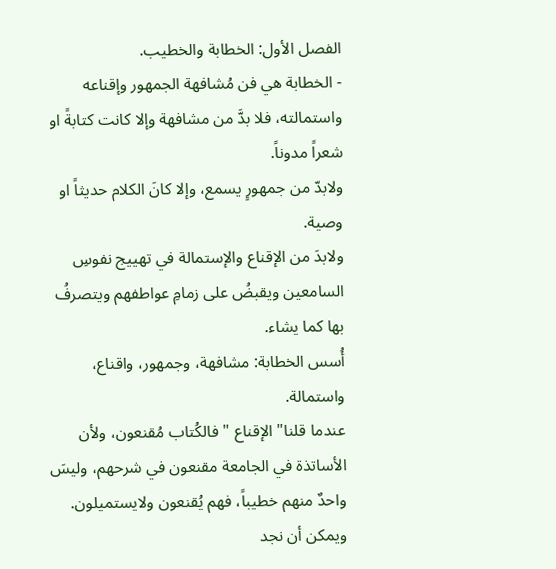الفصل الأول: الخطابة والخطيب.
- الخطابة هي فن مُشافهة الجمهور وإقناعه واستمالته، فلا بدَّ من مشافهة وإلا كانت كتابةً او شعراً مدوناً.
ولابدّ من جمهورٍ يسمع، وإلا كانَ الكلام حديثاً او وصية.
ولابدَ من الإقناع والإستمالة في تهييج نفوسِ السامعين ويقبضُ على زمامِ عواطفهم ويتصرفُ بها كما يشاء.
أُسس الخطابة: مشافهة، وجمهور، واقناع، واستمالة.
عندما قلنا" الإقناع " فالكُتاب مُقنعون، ولأن الأساتذة في الجامعة مقنعون في شرحهم، وليسَ واحدٌ منهم خطيباً، فهم يُقنعون ولايستميلون.
ويمكن أن نجد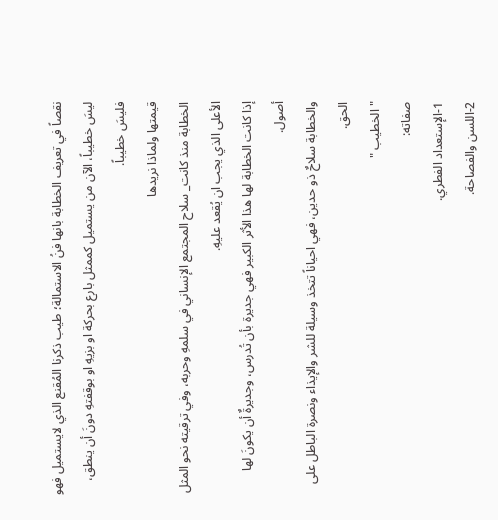نقصاً في تعريف الخطابة بانها فنُ الاستمالة؛ طيب ذكرنا المُقنع الذي لايستميل فهو ليسَ خطيباً، الآن من يستميل كممثل بارع بحركة او بزيهِ او بوقفتهِ دونَ أن ينطق، فليسَ خطيباً.
قيمتها ولماذا نريدها
الخطابة منذ كانت_ سلاح المجتمع الإنساني في سلمهِ وحربه، وفي ترقيته نحو المثل الأعلى الذي يجب ان يُقعد عليهِ.
إذا كانت الخطابة لها هذا الأثر الكبير فهي جديرة بأن تُدرس، وجديرةٌ أن يكونَ لها أصول.
والخطابة سلاحٌ ذو حدين، فهي احياناً تتخذ وسيلة للشر والإيذاء ونصرة الباطل على الحق.
" الخطيب "
صفاته:
1-الإستعداد الفطري.
2-اللسن والفصاحة.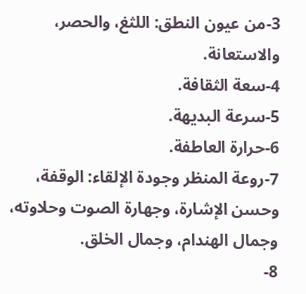3-من عيون النطق: اللثغ، والحصر، والاستعانة.
4-سعة الثقافة.
5-سرعة البديهة.
6-حرارة العاطفة.
7-روعة المنظر وجودة الإلقاء: الوقفة، وحسن الإشارة، وجهارة الصوت وحلاوته، وجمال الهندام، وجمال الخلق.
8-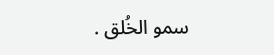سمو الخُلق .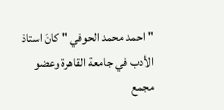"احمد محمد الحوفي " كانَ استاذ الأدب في جامعة القاهرة وعضو مجمع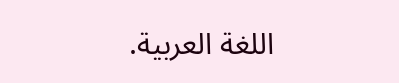اللغة العربية.